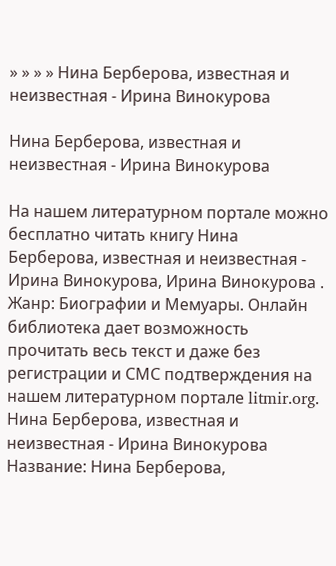» » » » Нина Берберова, известная и неизвестная - Ирина Винокурова

Нина Берберова, известная и неизвестная - Ирина Винокурова

На нашем литературном портале можно бесплатно читать книгу Нина Берберова, известная и неизвестная - Ирина Винокурова, Ирина Винокурова . Жанр: Биографии и Мемуары. Онлайн библиотека дает возможность прочитать весь текст и даже без регистрации и СМС подтверждения на нашем литературном портале litmir.org.
Нина Берберова, известная и неизвестная - Ирина Винокурова
Название: Нина Берберова,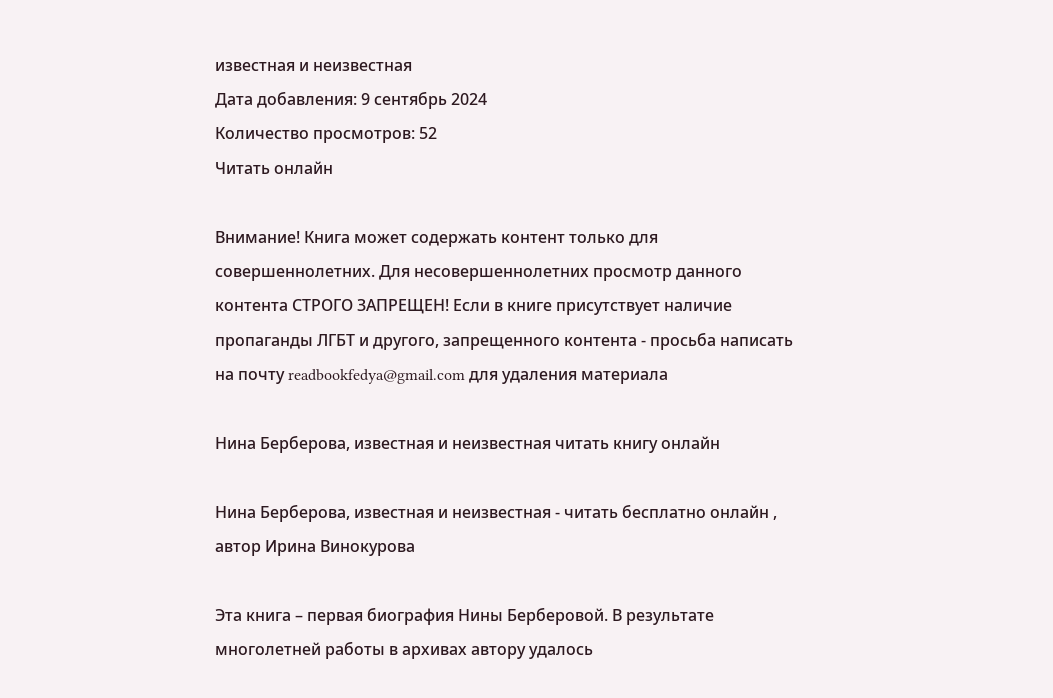известная и неизвестная
Дата добавления: 9 сентябрь 2024
Количество просмотров: 52
Читать онлайн

Внимание! Книга может содержать контент только для совершеннолетних. Для несовершеннолетних просмотр данного контента СТРОГО ЗАПРЕЩЕН! Если в книге присутствует наличие пропаганды ЛГБТ и другого, запрещенного контента - просьба написать на почту readbookfedya@gmail.com для удаления материала

Нина Берберова, известная и неизвестная читать книгу онлайн

Нина Берберова, известная и неизвестная - читать бесплатно онлайн , автор Ирина Винокурова

Эта книга – первая биография Нины Берберовой. В результате многолетней работы в архивах автору удалось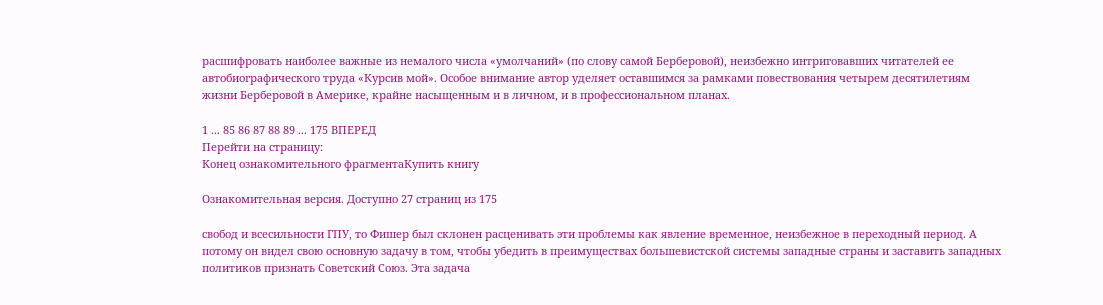расшифровать наиболее важные из немалого числа «умолчаний» (по слову самой Берберовой), неизбежно интриговавших читателей ее автобиографического труда «Курсив мой». Особое внимание автор уделяет оставшимся за рамками повествования четырем десятилетиям жизни Берберовой в Америке, крайне насыщенным и в личном, и в профессиональном планах.

1 ... 85 86 87 88 89 ... 175 ВПЕРЕД
Перейти на страницу:
Конец ознакомительного фрагментаКупить книгу

Ознакомительная версия. Доступно 27 страниц из 175

свобод и всесильности ГПУ, то Фишер был склонен расценивать эти проблемы как явление временное, неизбежное в переходный период. А потому он видел свою основную задачу в том, чтобы убедить в преимуществах большевистской системы западные страны и заставить западных политиков признать Советский Союз. Эта задача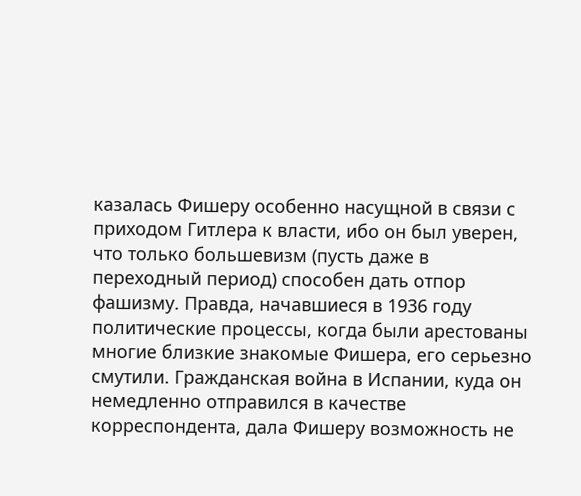казалась Фишеру особенно насущной в связи с приходом Гитлера к власти, ибо он был уверен, что только большевизм (пусть даже в переходный период) способен дать отпор фашизму. Правда, начавшиеся в 1936 году политические процессы, когда были арестованы многие близкие знакомые Фишера, его серьезно смутили. Гражданская война в Испании, куда он немедленно отправился в качестве корреспондента, дала Фишеру возможность не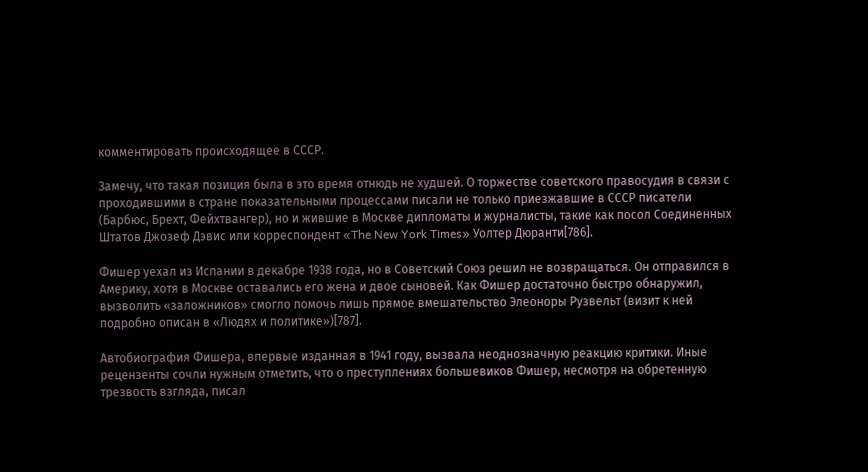комментировать происходящее в СССР.

Замечу, что такая позиция была в это время отнюдь не худшей. О торжестве советского правосудия в связи с проходившими в стране показательными процессами писали не только приезжавшие в СССР писатели (Барбюс, Брехт, Фейхтвангер), но и жившие в Москве дипломаты и журналисты, такие как посол Соединенных Штатов Джозеф Дэвис или корреспондент «The New York Times» Уолтер Дюранти[786].

Фишер уехал из Испании в декабре 1938 года, но в Советский Союз решил не возвращаться. Он отправился в Америку, хотя в Москве оставались его жена и двое сыновей. Как Фишер достаточно быстро обнаружил, вызволить «заложников» смогло помочь лишь прямое вмешательство Элеоноры Рузвельт (визит к ней подробно описан в «Людях и политике»)[787].

Автобиография Фишера, впервые изданная в 1941 году, вызвала неоднозначную реакцию критики. Иные рецензенты сочли нужным отметить, что о преступлениях большевиков Фишер, несмотря на обретенную трезвость взгляда, писал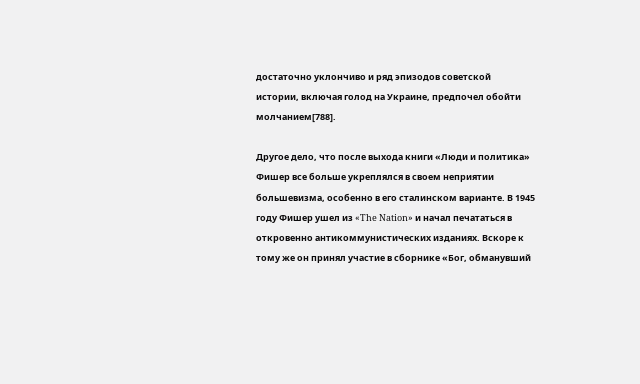достаточно уклончиво и ряд эпизодов советской истории, включая голод на Украине, предпочел обойти молчанием[788].

Другое дело, что после выхода книги «Люди и политика» Фишер все больше укреплялся в своем неприятии большевизма, особенно в его сталинском варианте. В 1945 году Фишер ушел из «The Nation» и начал печататься в откровенно антикоммунистических изданиях. Вскоре к тому же он принял участие в сборнике «Бог, обманувший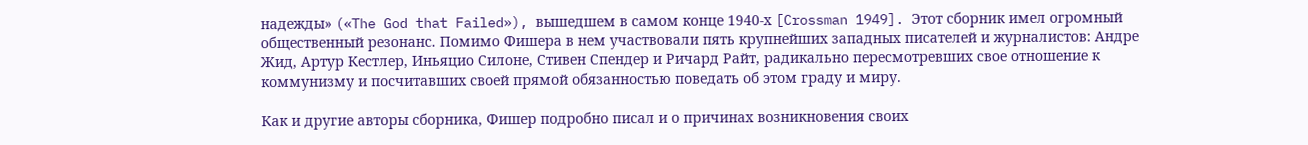надежды» («The God that Failed»), вышедшем в самом конце 1940-х [Crossman 1949]. Этот сборник имел огромный общественный резонанс. Помимо Фишера в нем участвовали пять крупнейших западных писателей и журналистов: Андре Жид, Артур Кестлер, Иньяцио Силоне, Стивен Спендер и Ричард Райт, радикально пересмотревших свое отношение к коммунизму и посчитавших своей прямой обязанностью поведать об этом граду и миру.

Как и другие авторы сборника, Фишер подробно писал и о причинах возникновения своих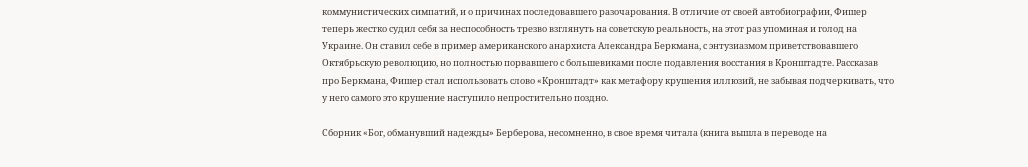коммунистических симпатий, и о причинах последовавшего разочарования. В отличие от своей автобиографии, Фишер теперь жестко судил себя за неспособность трезво взглянуть на советскую реальность, на этот раз упоминая и голод на Украине. Он ставил себе в пример американского анархиста Александра Беркмана, с энтузиазмом приветствовавшего Октябрьскую революцию, но полностью порвавшего с большевиками после подавления восстания в Кронштадте. Рассказав про Беркмана, Фишер стал использовать слово «Кронштадт» как метафору крушения иллюзий, не забывая подчеркивать, что у него самого это крушение наступило непростительно поздно.

Сборник «Бог, обманувший надежды» Берберова, несомненно, в свое время читала (книга вышла в переводе на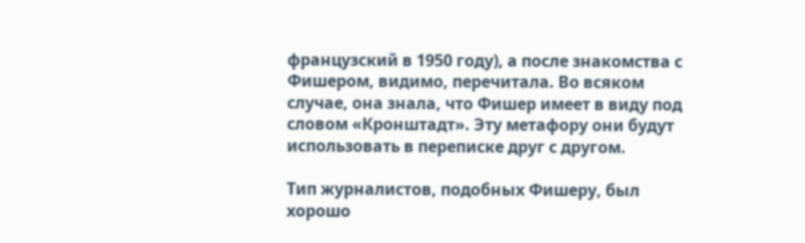французский в 1950 году), а после знакомства с Фишером, видимо, перечитала. Во всяком случае, она знала, что Фишер имеет в виду под словом «Кронштадт». Эту метафору они будут использовать в переписке друг с другом.

Тип журналистов, подобных Фишеру, был хорошо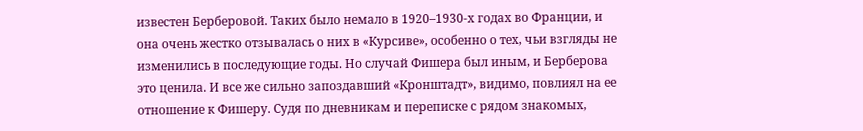известен Берберовой. Таких было немало в 1920–1930-х годах во Франции, и она очень жестко отзывалась о них в «Курсиве», особенно о тех, чьи взгляды не изменились в последующие годы. Но случай Фишера был иным, и Берберова это ценила. И все же сильно запоздавший «Кронштадт», видимо, повлиял на ее отношение к Фишеру. Судя по дневникам и переписке с рядом знакомых,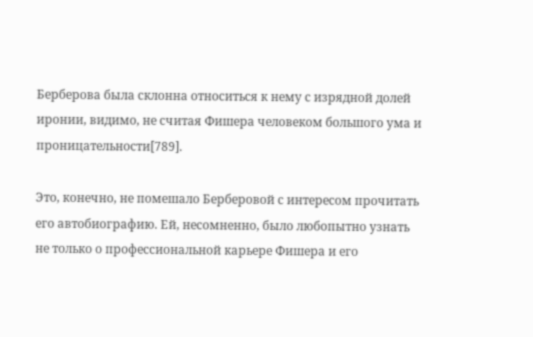Берберова была склонна относиться к нему с изрядной долей иронии, видимо, не считая Фишера человеком большого ума и проницательности[789].

Это, конечно, не помешало Берберовой с интересом прочитать его автобиографию. Ей, несомненно, было любопытно узнать не только о профессиональной карьере Фишера и его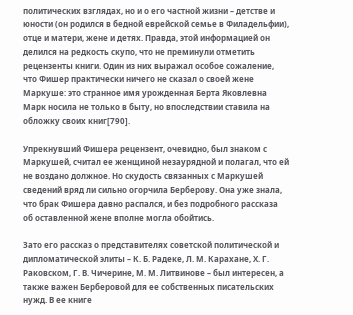политических взглядах, но и о его частной жизни – детстве и юности (он родился в бедной еврейской семье в Филадельфии), отце и матери, жене и детях. Правда, этой информацией он делился на редкость скупо, что не преминули отметить рецензенты книги. Один из них выражал особое сожаление, что Фишер практически ничего не сказал о своей жене Маркуше: это странное имя урожденная Берта Яковлевна Марк носила не только в быту, но впоследствии ставила на обложку своих книг[790].

Упрекнувший Фишера рецензент, очевидно, был знаком с Маркушей, считал ее женщиной незаурядной и полагал, что ей не воздано должное. Но скудость связанных с Маркушей сведений вряд ли сильно огорчила Берберову. Она уже знала, что брак Фишера давно распался, и без подробного рассказа об оставленной жене вполне могла обойтись.

Зато его рассказ о представителях советской политической и дипломатической элиты – К. Б. Радеке, Л. М. Карахане, Х. Г. Раковском, Г. В. Чичерине, М. М. Литвинове – был интересен, а также важен Берберовой для ее собственных писательских нужд. В ее книге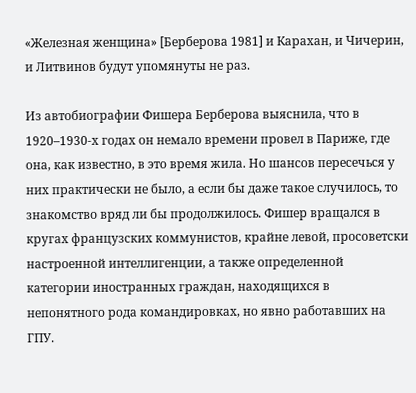«Железная женщина» [Берберова 1981] и Карахан, и Чичерин, и Литвинов будут упомянуты не раз.

Из автобиографии Фишера Берберова выяснила, что в 1920–1930-х годах он немало времени провел в Париже, где она, как известно, в это время жила. Но шансов пересечься у них практически не было, а если бы даже такое случилось, то знакомство вряд ли бы продолжилось. Фишер вращался в кругах французских коммунистов, крайне левой, просоветски настроенной интеллигенции, а также определенной категории иностранных граждан, находящихся в непонятного рода командировках, но явно работавших на ГПУ.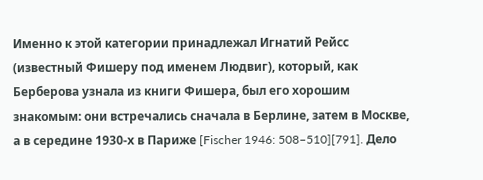Именно к этой категории принадлежал Игнатий Рейсс (известный Фишеру под именем Людвиг), который, как Берберова узнала из книги Фишера, был его хорошим знакомым: они встречались сначала в Берлине, затем в Москве, а в середине 1930-х в Париже [Fischer 1946: 508–510][791]. Дело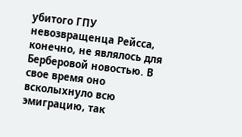убитого ГПУ невозвращенца Рейсса, конечно, не являлось для Берберовой новостью. В свое время оно всколыхнуло всю эмиграцию, так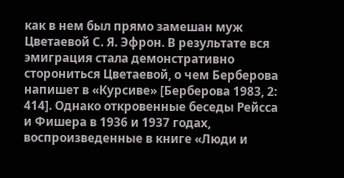как в нем был прямо замешан муж Цветаевой С. Я. Эфрон. В результате вся эмиграция стала демонстративно сторониться Цветаевой, о чем Берберова напишет в «Курсиве» [Берберова 1983, 2: 414]. Однако откровенные беседы Рейсса и Фишера в 1936 и 1937 годах, воспроизведенные в книге «Люди и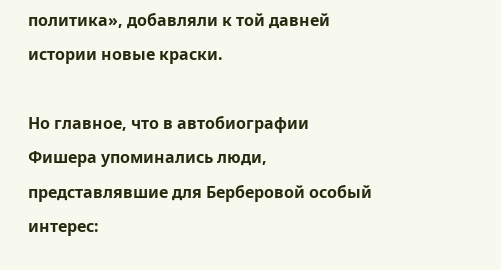политика», добавляли к той давней истории новые краски.

Но главное, что в автобиографии Фишера упоминались люди, представлявшие для Берберовой особый интерес: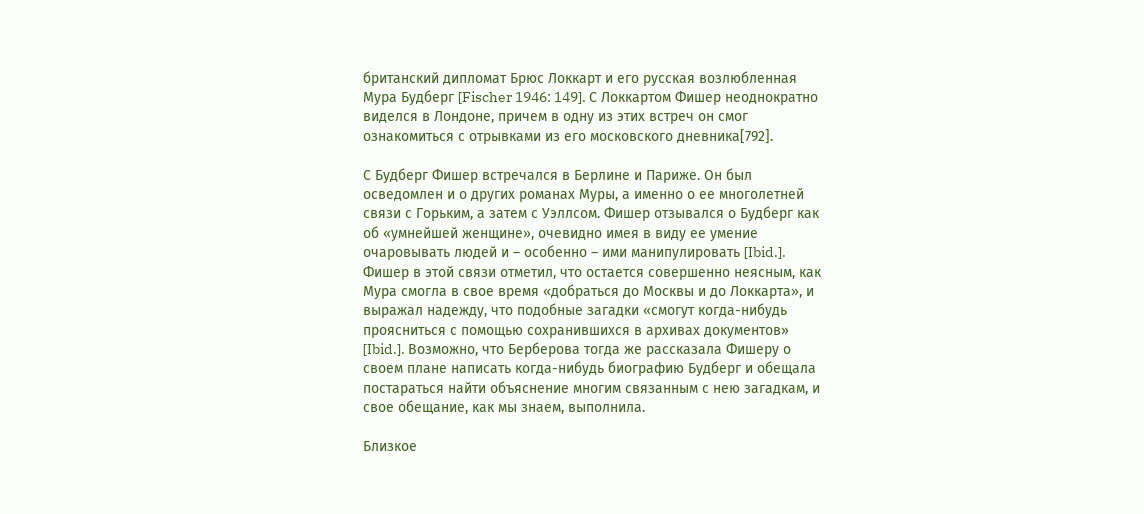британский дипломат Брюс Локкарт и его русская возлюбленная Мура Будберг [Fischer 1946: 149]. С Локкартом Фишер неоднократно виделся в Лондоне, причем в одну из этих встреч он смог ознакомиться с отрывками из его московского дневника[792].

С Будберг Фишер встречался в Берлине и Париже. Он был осведомлен и о других романах Муры, а именно о ее многолетней связи с Горьким, а затем с Уэллсом. Фишер отзывался о Будберг как об «умнейшей женщине», очевидно имея в виду ее умение очаровывать людей и – особенно – ими манипулировать [Ibid.]. Фишер в этой связи отметил, что остается совершенно неясным, как Мура смогла в свое время «добраться до Москвы и до Локкарта», и выражал надежду, что подобные загадки «смогут когда-нибудь проясниться с помощью сохранившихся в архивах документов» [Ibid.]. Возможно, что Берберова тогда же рассказала Фишеру о своем плане написать когда-нибудь биографию Будберг и обещала постараться найти объяснение многим связанным с нею загадкам, и свое обещание, как мы знаем, выполнила.

Близкое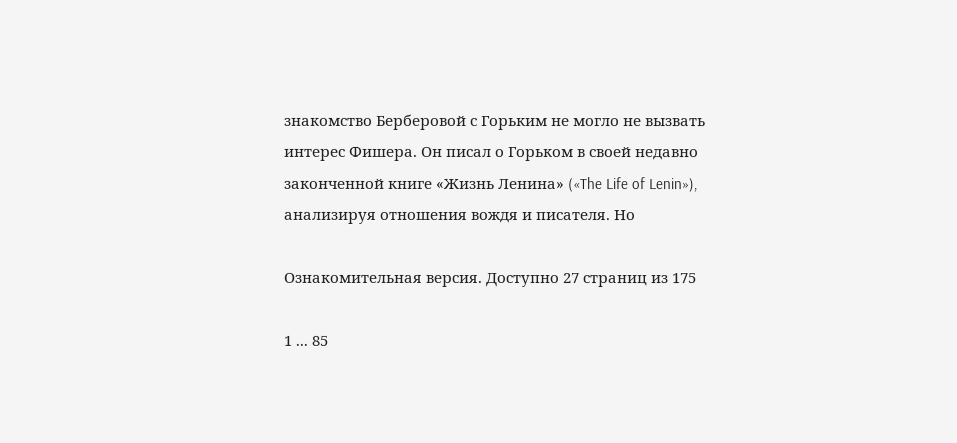знакомство Берберовой с Горьким не могло не вызвать интерес Фишера. Он писал о Горьком в своей недавно законченной книге «Жизнь Ленина» («The Life of Lenin»), анализируя отношения вождя и писателя. Но

Ознакомительная версия. Доступно 27 страниц из 175

1 ... 85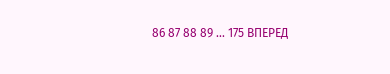86 87 88 89 ... 175 ВПЕРЕД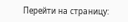Перейти на страницу: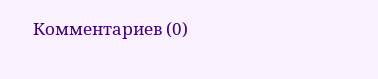Комментариев (0)